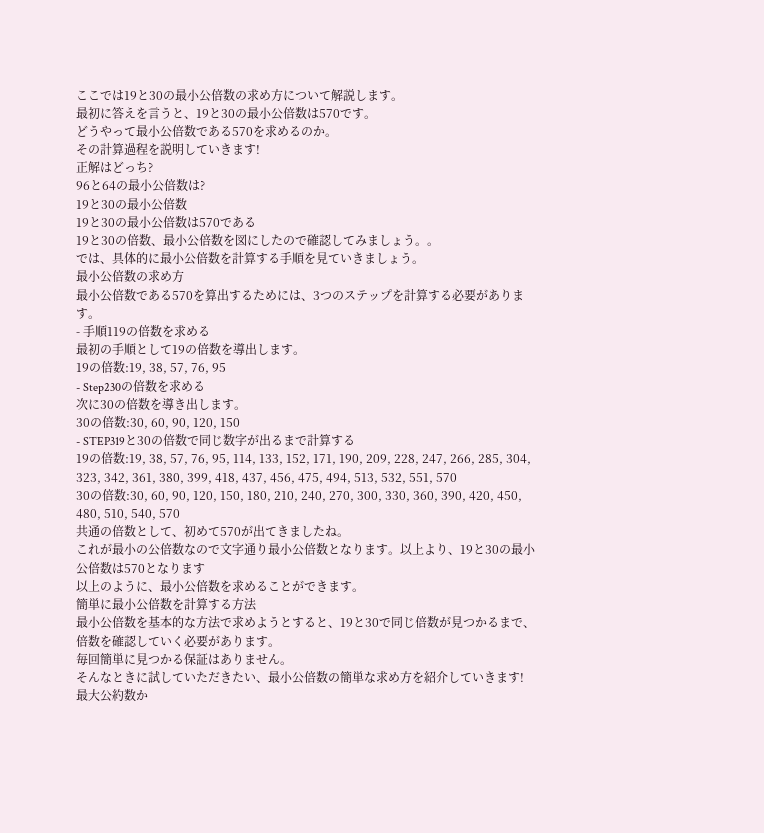ここでは19と30の最小公倍数の求め方について解説します。
最初に答えを言うと、19と30の最小公倍数は570です。
どうやって最小公倍数である570を求めるのか。
その計算過程を説明していきます!
正解はどっち?
96と64の最小公倍数は?
19と30の最小公倍数
19と30の最小公倍数は570である
19と30の倍数、最小公倍数を図にしたので確認してみましょう。。
では、具体的に最小公倍数を計算する手順を見ていきましょう。
最小公倍数の求め方
最小公倍数である570を算出するためには、3つのステップを計算する必要があります。
- 手順119の倍数を求める
最初の手順として19の倍数を導出します。
19の倍数:19, 38, 57, 76, 95
- Step230の倍数を求める
次に30の倍数を導き出します。
30の倍数:30, 60, 90, 120, 150
- STEP319と30の倍数で同じ数字が出るまで計算する
19の倍数:19, 38, 57, 76, 95, 114, 133, 152, 171, 190, 209, 228, 247, 266, 285, 304, 323, 342, 361, 380, 399, 418, 437, 456, 475, 494, 513, 532, 551, 570
30の倍数:30, 60, 90, 120, 150, 180, 210, 240, 270, 300, 330, 360, 390, 420, 450, 480, 510, 540, 570
共通の倍数として、初めて570が出てきましたね。
これが最小の公倍数なので文字通り最小公倍数となります。以上より、19と30の最小公倍数は570となります
以上のように、最小公倍数を求めることができます。
簡単に最小公倍数を計算する方法
最小公倍数を基本的な方法で求めようとすると、19と30で同じ倍数が見つかるまで、倍数を確認していく必要があります。
毎回簡単に見つかる保証はありません。
そんなときに試していただきたい、最小公倍数の簡単な求め方を紹介していきます!
最大公約数か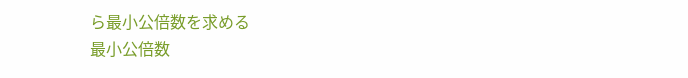ら最小公倍数を求める
最小公倍数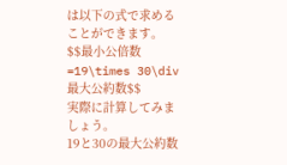は以下の式で求めることができます。
$$最小公倍数=19\times 30\div 最大公約数$$
実際に計算してみましょう。
19と30の最大公約数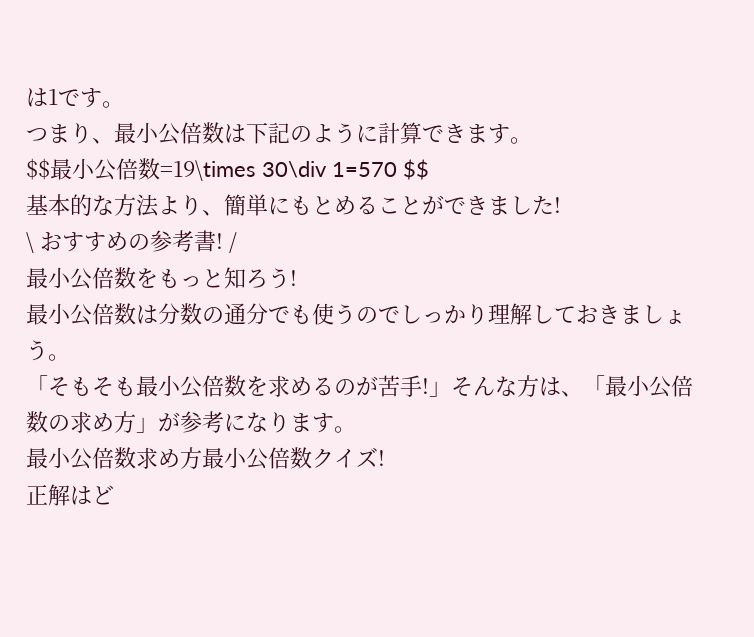は1です。
つまり、最小公倍数は下記のように計算できます。
$$最小公倍数=19\times 30\div 1=570 $$
基本的な方法より、簡単にもとめることができました!
\ おすすめの参考書! /
最小公倍数をもっと知ろう!
最小公倍数は分数の通分でも使うのでしっかり理解しておきましょう。
「そもそも最小公倍数を求めるのが苦手!」そんな方は、「最小公倍数の求め方」が参考になります。
最小公倍数求め方最小公倍数クイズ!
正解はど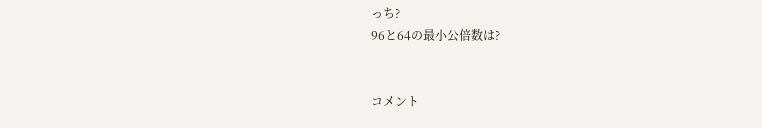っち?
96と64の最小公倍数は?


コメント